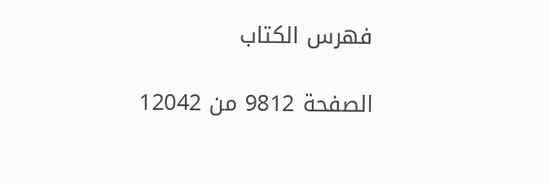فهرس الكتاب

الصفحة 9812 من 12042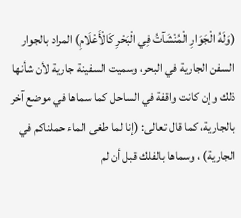(وَلَهُ الْجَوَارِ الْمُنْشَآتُ فِي الْبَحْرِ كَالْأَعْلَامِ) المراد بالجوار السفن الجارية في البحر، وسميت السفينة جارية لأن شأنها ذلك وإن كانت واقفة في الساحل كما سماها في موضع آخر بالجارية، كما قال تعالى: (إنا لما طغى الماء حملناكم في الجارية) ، وسماها بالفلك قبل أن لم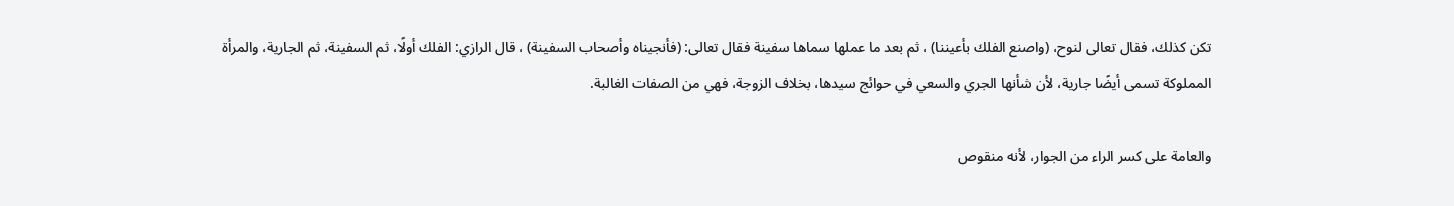تكن كذلك، فقال تعالى لنوح، (واصنع الفلك بأعيننا) ، ثم بعد ما عملها سماها سفينة فقال تعالى: (فأنجيناه وأصحاب السفينة) ، قال الرازي: الفلك أولًا، ثم السفينة، ثم الجارية، والمرأة المملوكة تسمى أيضًا جارية، لأن شأنها الجري والسعي في حوائج سيدها، بخلاف الزوجة، فهي من الصفات الغالبة.

والعامة على كسر الراء من الجوار، لأنه منقوص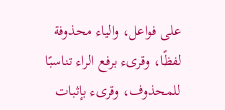على فواعل، والياء محذوفة لفظًا، وقرىء برفع الراء تناسبًا للمحذوف، وقرىء بإثبات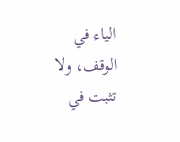الياء في الوقف، ولا تثبت في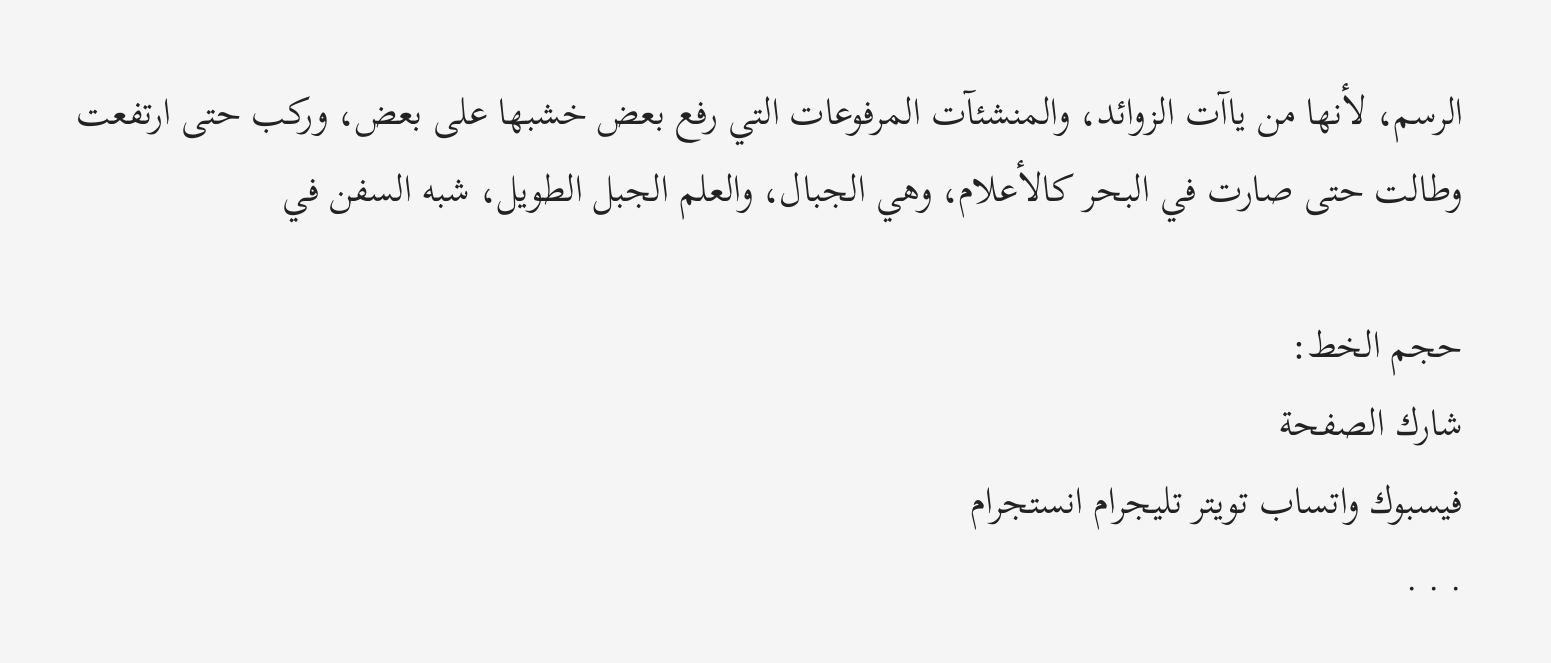الرسم، لأنها من ياآت الزوائد، والمنشئآت المرفوعات التي رفع بعض خشبها على بعض، وركب حتى ارتفعت وطالت حتى صارت في البحر كالأعلام، وهي الجبال، والعلم الجبل الطويل، شبه السفن في

حجم الخط:
شارك الصفحة
فيسبوك واتساب تويتر تليجرام انستجرام
. . .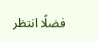فضلًا انتظر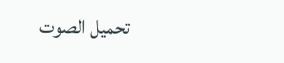تحميل الصوت